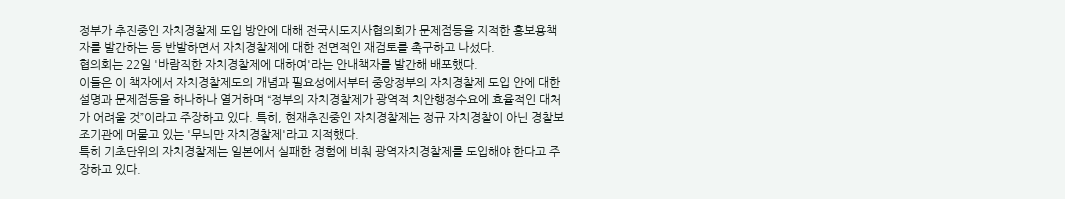정부가 추진중인 자치경찰제 도입 방안에 대해 전국시도지사협의회가 문제점등을 지적한 홍보용책자를 발간하는 등 반발하면서 자치경찰제에 대한 전면적인 재검토를 촉구하고 나섰다.
협의회는 22일 '바람직한 자치경찰제에 대하여'라는 안내책자를 발간해 배포했다.
이들은 이 책자에서 자치경찰제도의 개념과 필요성에서부터 중앙정부의 자치경찰제 도입 안에 대한 설명과 문제점등을 하나하나 열거하며 “정부의 자치경찰제가 광역적 치안행정수요에 효율적인 대처가 어려울 것”이라고 주장하고 있다. 특히, 현재추진중인 자치경찰제는 정규 자치경찰이 아닌 경찰보조기관에 머물고 있는 '무늬만 자치경찰제'라고 지적했다.
특히 기초단위의 자치경찰제는 일본에서 실패한 경험에 비춰 광역자치경찰제를 도입해야 한다고 주장하고 있다.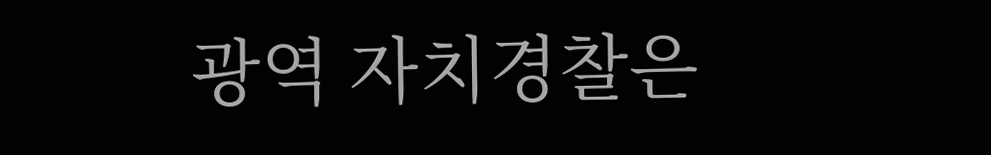광역 자치경찰은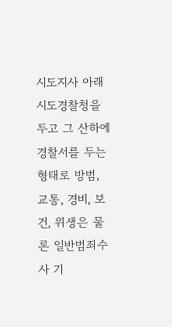시도지사 아래 시도경찰청을 두고 그 산하에 경찰서를 두는 형태로 방범, 교통, 경비, 보건, 위생은 물론 일반범죄수사 기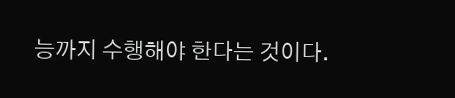능까지 수행해야 한다는 것이다.